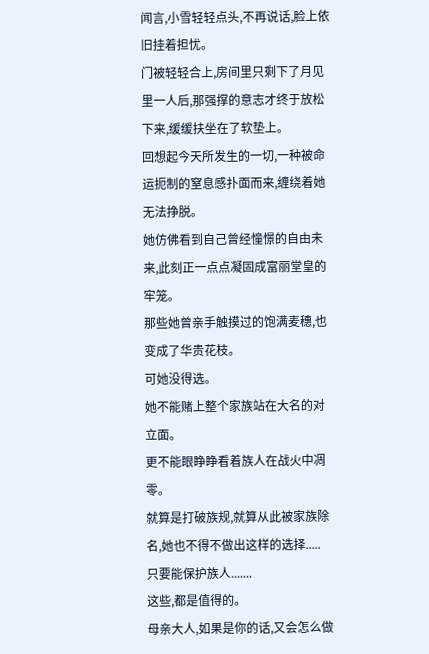闻言,小雪轻轻点头,不再说话,脸上依旧挂着担忧。
门被轻轻合上,房间里只剩下了月见里一人后,那强撑的意志才终于放松下来,缓缓扶坐在了软垫上。
回想起今天所发生的一切,一种被命运扼制的窒息感扑面而来,缠绕着她无法挣脱。
她仿佛看到自己曾经憧憬的自由未来,此刻正一点点凝固成富丽堂皇的牢笼。
那些她曾亲手触摸过的饱满麦穗,也变成了华贵花枝。
可她没得选。
她不能赌上整个家族站在大名的对立面。
更不能眼睁睁看着族人在战火中凋零。
就算是打破族规,就算从此被家族除名,她也不得不做出这样的选择.....
只要能保护族人.......
这些,都是值得的。
母亲大人,如果是你的话,又会怎么做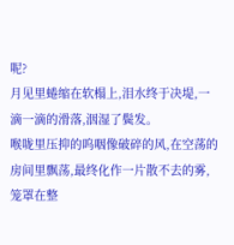呢?
月见里蜷缩在软榻上,泪水终于决堤,一滴一滴的滑落,洇湿了鬓发。
喉咙里压抑的呜咽像破碎的风,在空荡的房间里飘荡,最终化作一片散不去的雾,笼罩在整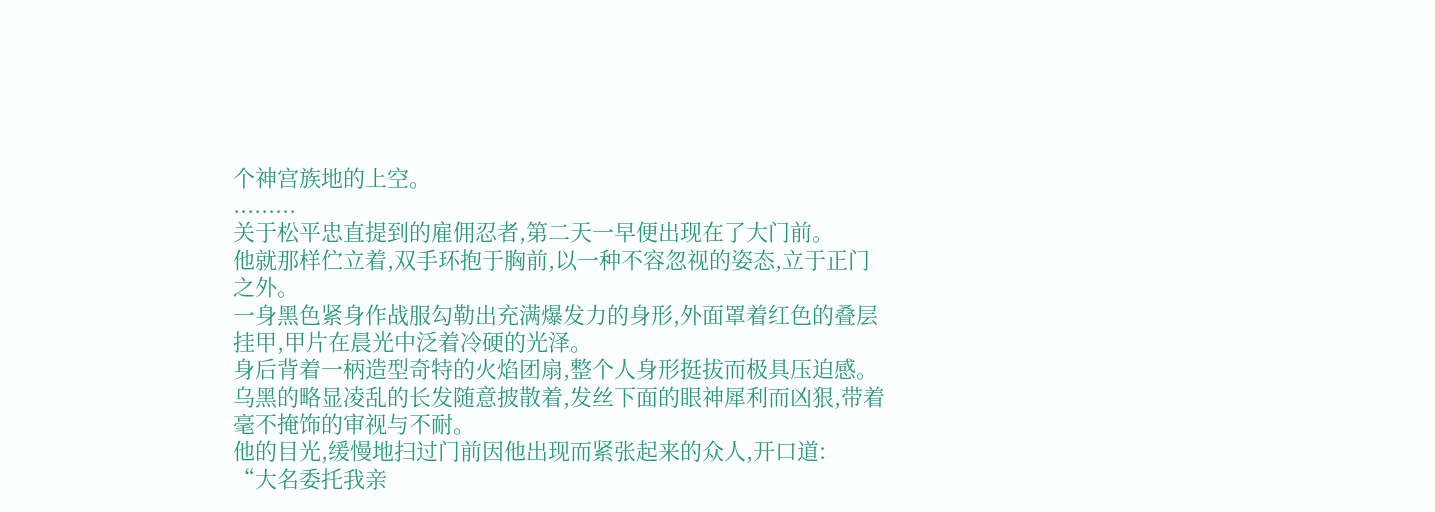个神宫族地的上空。
.........
关于松平忠直提到的雇佣忍者,第二天一早便出现在了大门前。
他就那样伫立着,双手环抱于胸前,以一种不容忽视的姿态,立于正门之外。
一身黑色紧身作战服勾勒出充满爆发力的身形,外面罩着红色的叠层挂甲,甲片在晨光中泛着冷硬的光泽。
身后背着一柄造型奇特的火焰团扇,整个人身形挺拔而极具压迫感。
乌黑的略显凌乱的长发随意披散着,发丝下面的眼神犀利而凶狠,带着毫不掩饰的审视与不耐。
他的目光,缓慢地扫过门前因他出现而紧张起来的众人,开口道:
“大名委托我亲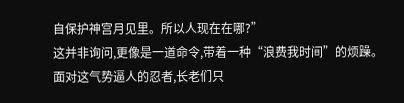自保护神宫月见里。所以人现在在哪?”
这并非询问,更像是一道命令,带着一种“浪费我时间”的烦躁。
面对这气势逼人的忍者,长老们只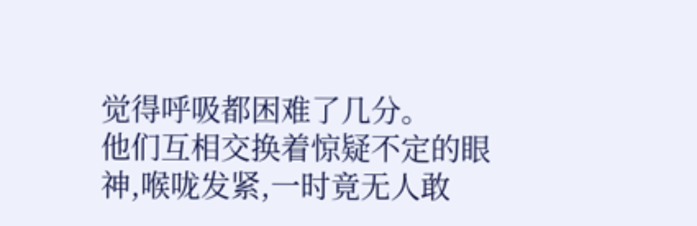觉得呼吸都困难了几分。
他们互相交换着惊疑不定的眼神,喉咙发紧,一时竟无人敢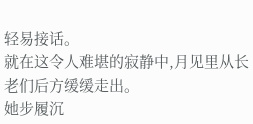轻易接话。
就在这令人难堪的寂静中,月见里从长老们后方缓缓走出。
她步履沉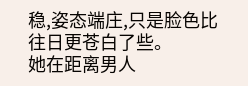稳,姿态端庄,只是脸色比往日更苍白了些。
她在距离男人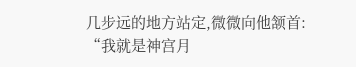几步远的地方站定,微微向他颔首:
“我就是神宫月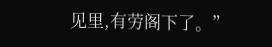见里,有劳阁下了。”